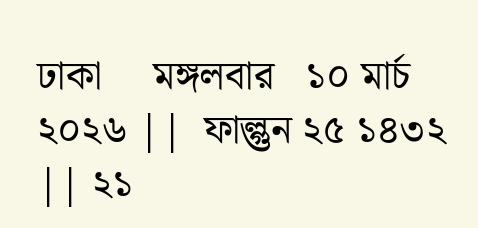ঢাকা     মঙ্গলবার   ১০ মার্চ ২০২৬ ||  ফাল্গুন ২৫ ১৪৩২ || ২১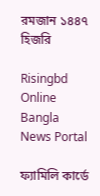রমজান ১৪৪৭ হিজরি

Risingbd Online Bangla News Portal

ফ্যামিলি কার্ডে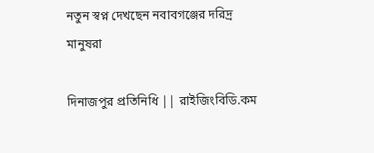নতুন স্বপ্ন দেখছেন নবাবগঞ্জের দরিদ্র মানুষরা

দিনাজপুর প্রতিনিধি || রাইজিংবিডি.কম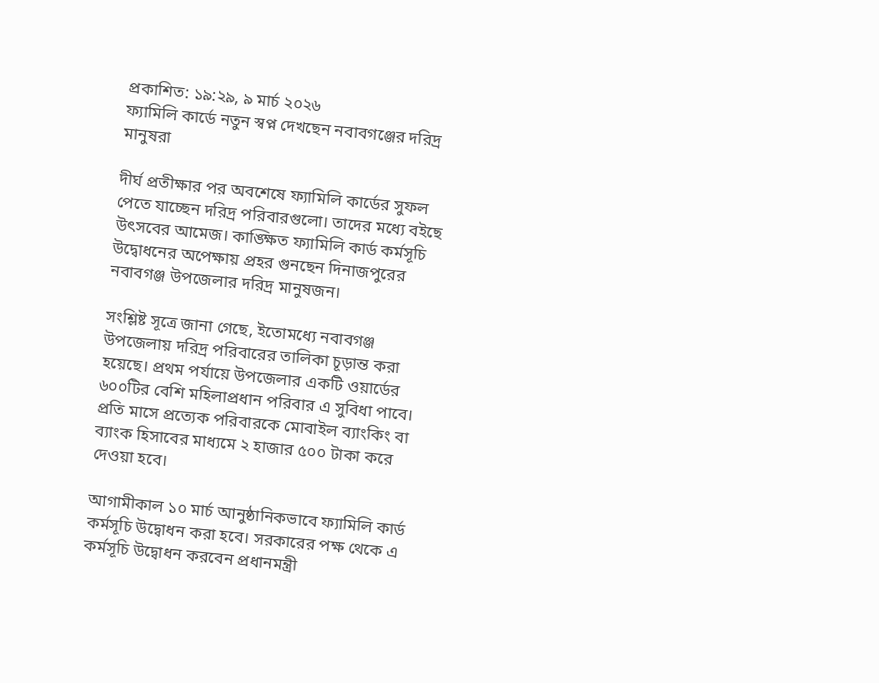প্রকাশিত: ১৯:২৯, ৯ মার্চ ২০২৬
ফ্যামিলি কার্ডে নতুন স্বপ্ন দেখছেন নবাবগঞ্জের দরিদ্র মানুষরা

দীর্ঘ প্রতীক্ষার পর অবশেষে ফ্যামিলি কার্ডের সুফল পেতে যাচ্ছেন দরিদ্র পরিবারগুলো। তাদের মধ্যে বইছে উৎসবের আমেজ। কাঙ্ক্ষিত ফ্যামিলি কার্ড কর্মসূচি উদ্বোধনের অপেক্ষায় প্রহর গুনছেন দিনাজপুরের নবাবগঞ্জ উপজেলার দরিদ্র মানুষজন।

সংশ্লিষ্ট সূত্রে জানা গেছে, ইতোমধ্যে নবাবগঞ্জ উপজেলায় দরিদ্র পরিবারের তালিকা চূড়ান্ত করা হয়েছে। প্রথম পর্যায়ে উপজেলার একটি ওয়ার্ডের ৬০০টির বেশি মহিলাপ্রধান পরিবার এ সুবিধা পাবে। প্রতি মাসে প্রত্যেক পরিবারকে মোবাইল ব্যাংকিং বা ব্যাংক হিসাবের মাধ্যমে ২ হাজার ৫০০ টাকা করে দেওয়া হবে।

আগামীকাল ১০ মার্চ আনুষ্ঠানিকভাবে ফ্যামিলি কার্ড কর্মসূচি উদ্বোধন করা হবে। সরকারের পক্ষ থেকে এ কর্মসূচি উদ্বোধন করবেন প্রধানমন্ত্রী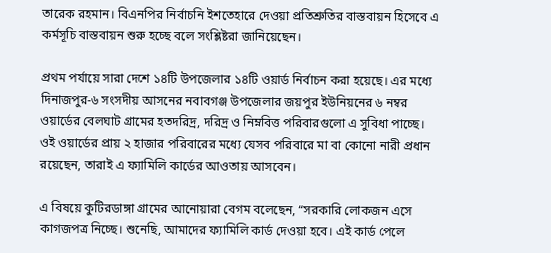তারেক রহমান। বিএনপির নির্বাচনি ইশতেহারে দেওয়া প্রতিশ্রুতির বাস্তবায়ন হিসেবে এ কর্মসূচি বাস্তবায়ন শুরু হচ্ছে বলে সংশ্লিষ্টরা জানিয়েছেন।

প্রথম পর্যায়ে সারা দেশে ১৪টি উপজেলার ১৪টি ওয়ার্ড নির্বাচন করা হয়েছে। এর মধ্যে দিনাজপুর-৬ সংসদীয় আসনের নবাবগঞ্জ উপজেলার জয়পুর ইউনিয়নের ৬ নম্বর ওয়ার্ডের বেলঘাট গ্রামের হতদরিদ্র, দরিদ্র ও নিম্নবিত্ত পরিবারগুলো এ সুবিধা পাচ্ছে। ওই ওয়ার্ডের প্রায় ২ হাজার পরিবারের মধ্যে যেসব পরিবারে মা বা কোনো নারী প্রধান রয়েছেন, তারাই এ ফ্যামিলি কার্ডের আওতায় আসবেন।

এ বিষয়ে কুটিরডাঙ্গা গ্রামের আনোয়ারা বেগম বলেছেন, “সরকারি লোকজন এসে কাগজপত্র নিচ্ছে। শুনেছি, আমাদের ফ্যামিলি কার্ড দেওয়া হবে। এই কার্ড পেলে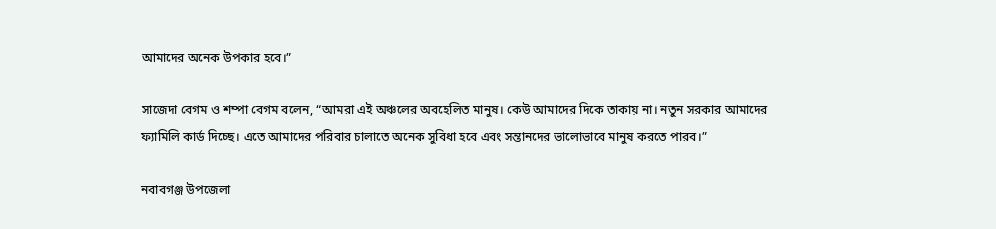আমাদের অনেক উপকার হবে।”

সাজেদা বেগম ও শম্পা বেগম বলেন, “আমরা এই অঞ্চলের অবহেলিত মানুষ। কেউ আমাদের দিকে তাকায় না। নতুন সরকার আমাদের ফ্যামিলি কার্ড দিচ্ছে। এতে আমাদের পরিবার চালাতে অনেক সুবিধা হবে এবং সন্তানদের ভালোভাবে মানুষ করতে পারব।”

নবাবগঞ্জ উপজেলা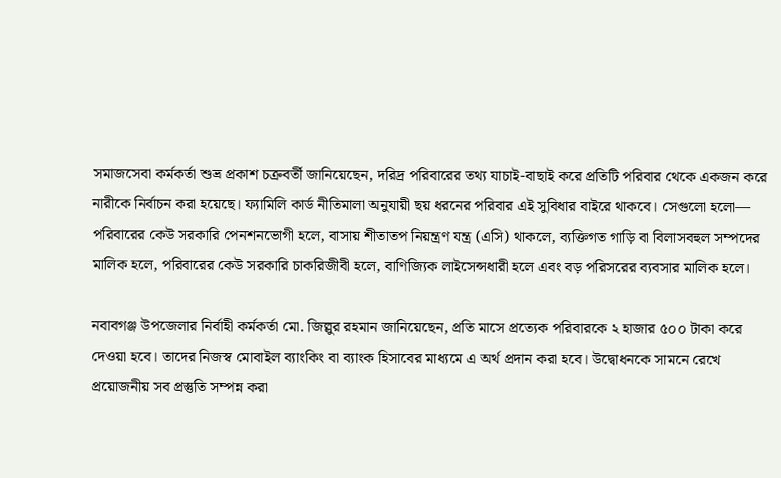সমাজসেবা কর্মকর্তা শুভ্র প্রকাশ চক্রবর্তী জানিয়েছেন, দরিদ্র পরিবারের তথ্য যাচাই-বাছাই করে প্রতিটি পরিবার থেকে একজন করে নারীকে নির্বাচন করা হয়েছে। ফ্যামিলি কার্ড নীতিমালা অনুযায়ী ছয় ধরনের পরিবার এই সুবিধার বাইরে থাকবে। সেগুলো হলো— পরিবারের কেউ সরকারি পেনশনভোগী হলে, বাসায় শীতাতপ নিয়ন্ত্রণ যন্ত্র (এসি) থাকলে, ব্যক্তিগত গাড়ি বা বিলাসবহুল সম্পদের মালিক হলে, পরিবারের কেউ সরকারি চাকরিজীবী হলে, বাণিজ্যিক লাইসেন্সধারী হলে এবং বড় পরিসরের ব্যবসার মালিক হলে।

নবাবগঞ্জ উপজেলার নির্বাহী কর্মকর্তা মো. জিল্লুর রহমান জানিয়েছেন, প্রতি মাসে প্রত্যেক পরিবারকে ২ হাজার ৫০০ টাকা করে দেওয়া হবে। তাদের নিজস্ব মোবাইল ব্যাংকিং বা ব্যাংক হিসাবের মাধ্যমে এ অর্থ প্রদান করা হবে। উদ্বোধনকে সামনে রেখে প্রয়োজনীয় সব প্রস্তুতি সম্পন্ন করা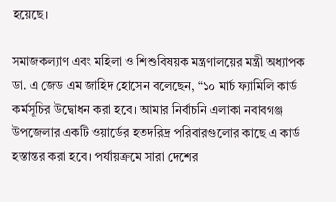হয়েছে।

সমাজকল্যাণ এবং মহিলা ও শিশুবিষয়ক মন্ত্রণালয়ের মন্ত্রী অধ্যাপক ডা. এ জেড এম জাহিদ হোসেন বলেছেন, “১০ মার্চ ফ্যামিলি কার্ড কর্মসূচির উদ্বোধন করা হবে। আমার নির্বাচনি এলাকা নবাবগঞ্জ উপজেলার একটি ওয়ার্ডের হতদরিদ্র পরিবারগুলোর কাছে এ কার্ড হস্তান্তর করা হবে। পর্যায়ক্রমে সারা দেশের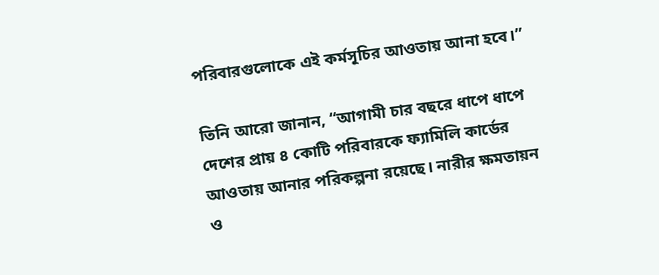পরিবারগুলোকে এই কর্মসূচির আওতায় আনা হবে।”

তিনি আরো জানান, “আগামী চার বছরে ধাপে ধাপে দেশের প্রায় ৪ কোটি পরিবারকে ফ্যামিলি কার্ডের আওতায় আনার পরিকল্পনা রয়েছে। নারীর ক্ষমতায়ন ও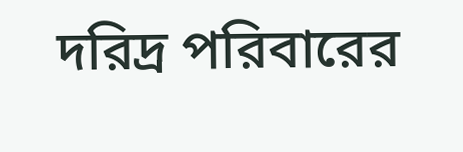দরিদ্র পরিবারের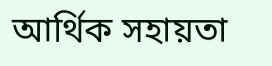আর্থিক সহায়তা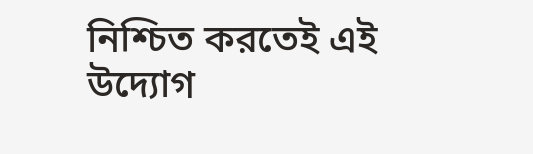নিশ্চিত করতেই এই উদ্যোগ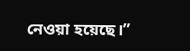নেওয়া হয়েছে।”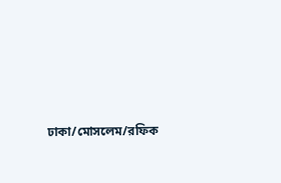ঢাকা/মোসলেম/রফিক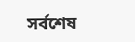সর্বশেষ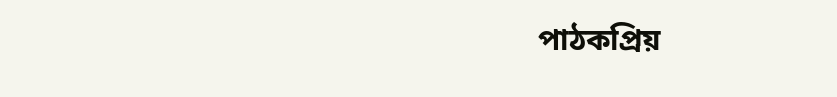পাঠকপ্রিয়